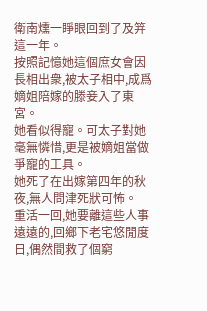衛南燻一睜眼回到了及笄這一年。
按照記憶她這個庶女會因長相出衆,被太子相中,成爲嫡姐陪嫁的滕妾入了東宮。
她看似得寵。可太子對她毫無憐惜,更是被嫡姐當做爭寵的工具。
她死了在出嫁第四年的秋夜,無人問津死狀可怖。
重活一回,她要離這些人事遠遠的,回鄉下老宅悠閒度日,偶然間救了個窮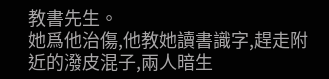教書先生。
她爲他治傷,他教她讀書識字,趕走附近的潑皮混子,兩人暗生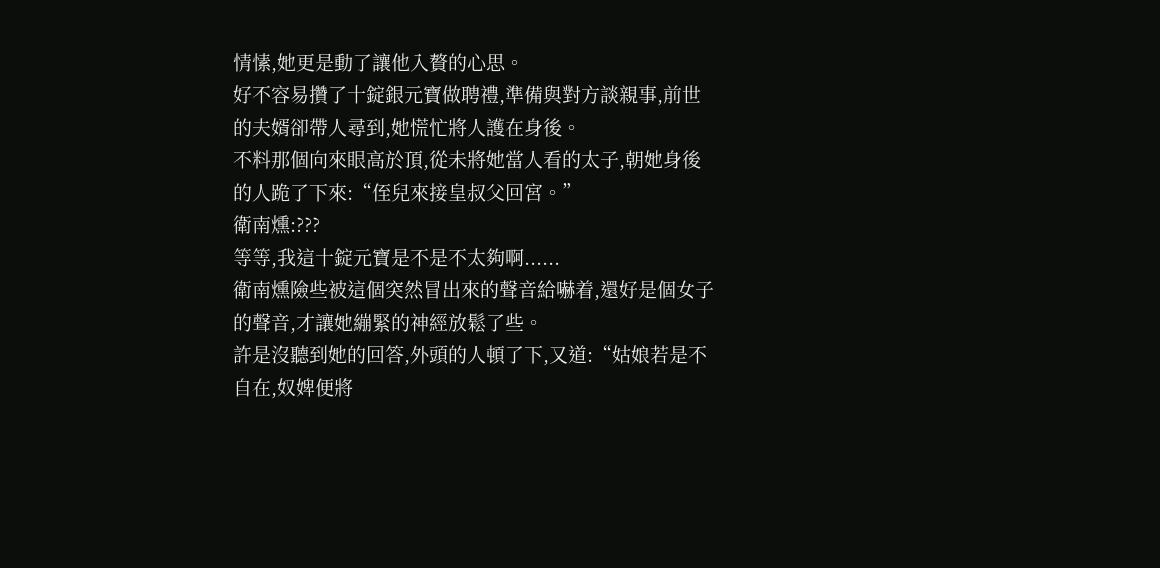情愫,她更是動了讓他入贅的心思。
好不容易攢了十錠銀元寶做聘禮,準備與對方談親事,前世的夫婿卻帶人尋到,她慌忙將人護在身後。
不料那個向來眼高於頂,從未將她當人看的太子,朝她身後的人跪了下來:“侄兒來接皇叔父回宮。”
衛南燻:???
等等,我這十錠元寶是不是不太夠啊......
衛南燻險些被這個突然冒出來的聲音給嚇着,還好是個女子的聲音,才讓她繃緊的神經放鬆了些。
許是沒聽到她的回答,外頭的人頓了下,又道:“姑娘若是不自在,奴婢便將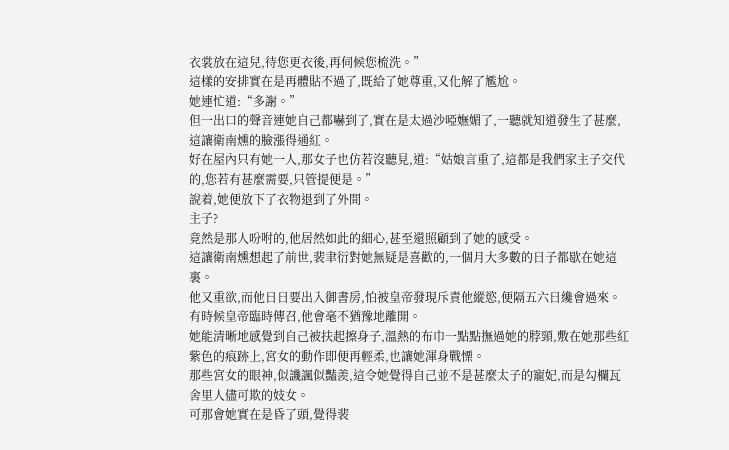衣裳放在這兒,待您更衣後,再伺候您梳洗。”
這樣的安排實在是再體貼不過了,既給了她尊重,又化解了尷尬。
她連忙道:“多謝。”
但一出口的聲音連她自己都嚇到了,實在是太過沙啞嫵媚了,一聽就知道發生了甚麼,這讓衛南燻的臉漲得通紅。
好在屋內只有她一人,那女子也仿若沒聽見,道:“姑娘言重了,這都是我們家主子交代的,您若有甚麼需要,只管提便是。”
說着,她便放下了衣物退到了外間。
主子?
竟然是那人吩咐的,他居然如此的細心,甚至還照顧到了她的感受。
這讓衛南燻想起了前世,裴聿衍對她無疑是喜歡的,一個月大多數的日子都歇在她這裏。
他又重欲,而他日日要出入御書房,怕被皇帝發現斥責他縱慾,便隔五六日纔會過來。
有時候皇帝臨時傳召,他會毫不猶豫地離開。
她能清晰地感覺到自己被扶起擦身子,溫熱的布巾一點點撫過她的脖頸,敷在她那些紅紫色的痕跡上,宮女的動作即便再輕柔,也讓她渾身戰慄。
那些宮女的眼神,似譏諷似豔羨,這令她覺得自己並不是甚麼太子的寵妃,而是勾欄瓦舍里人儘可欺的妓女。
可那會她實在是昏了頭,覺得裴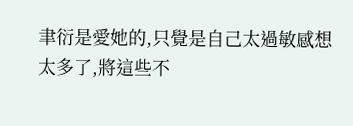聿衍是愛她的,只覺是自己太過敏感想太多了,將這些不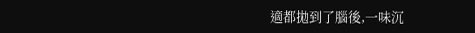適都拋到了腦後,一味沉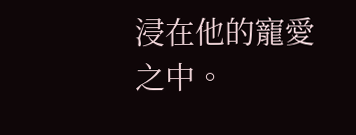浸在他的寵愛之中。